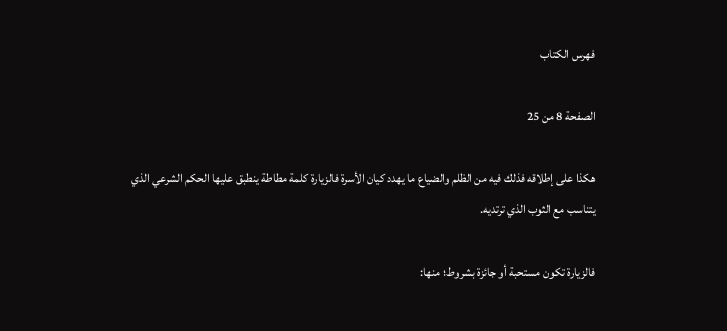فهرس الكتاب

الصفحة 8 من 25

هكذا على إطلاقه فذلك فيه من الظلم والضياع ما يهدد كيان الأسرة فالزيارة كلمة مطاطة ينطبق عليها الحكم الشرعي الذي يتناسب مع الثوب الذي ترتديه.

فالزيارة تكون مستحبة أو جائزة بشروط؛ منها: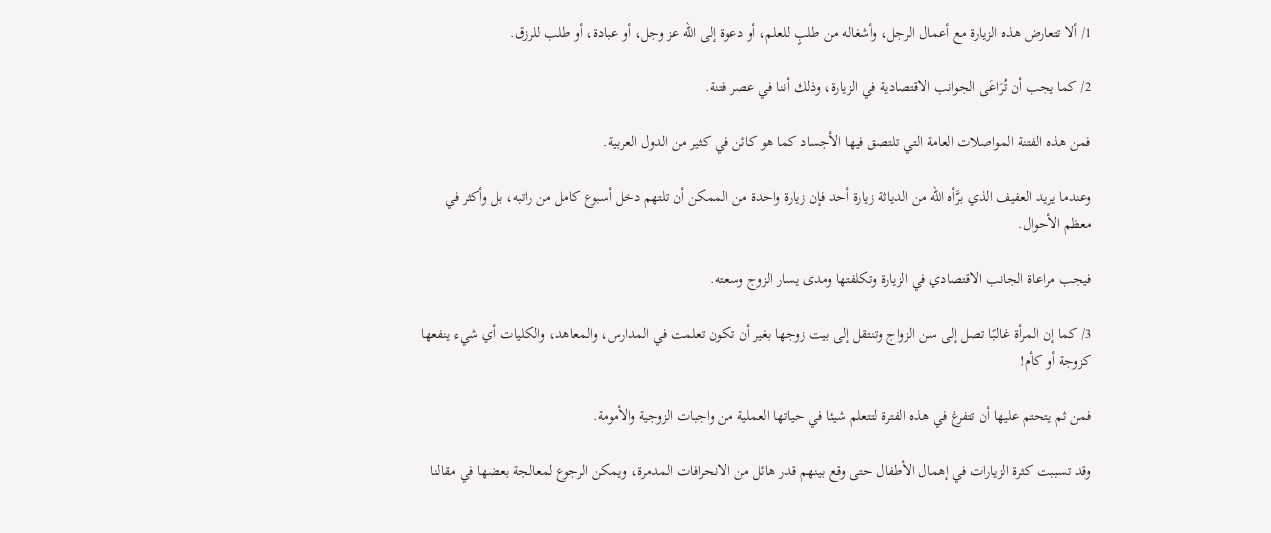1/ ألا تتعارض هذه الزيارة مع أعمال الرجل، وأشغاله من طلبٍ للعلم، أو دعوة إلى الله عز وجل، أو عبادة، أو طلب للرزق.

2/ كما يجب أن تُرَاعَى الجوانب الاقتصادية في الزيارة، وذلك أننا في عصر فتنة.

فمن هذه الفتنة المواصلات العامة التي تلتصق فيها الأجساد كما هو كائن في كثير من الدول العربية.

وعندما يريد العفيف الذي برَّأه الله من الدياثة زيارة أحد فإن زيارة واحدة من الممكن أن تلتهم دخل أسبوع كامل من راتبه، بل وأكثر في معظم الأحوال.

فيجب مراعاة الجانب الاقتصادي في الزيارة وتكلفتها ومدى يسار الزوج وسعته.

3/ كما إن المرأة غالبًا تصل إلى سن الزواج وتنتقل إلى بيت زوجها بغير أن تكون تعلمت في المدارس، والمعاهد، والكليات أي شيء ينفعها كزوجة أو كأم!

فمن ثم يتحتم عليها أن تتفرغ في هذه الفترة لتتعلم شيئا في حياتها العملية من واجبات الزوجية والأمومة.

وقد تسببت كثرة الزيارات في إهمال الأطفال حتى وقع بينهم قدر هائل من الانحرافات المدمرة، ويمكن الرجوع لمعالجة بعضها في مقالنا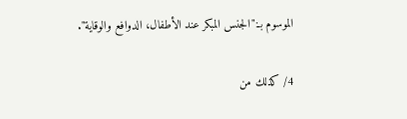الموسوم بـ:"الجنس المبكر عند الأطفال، الدوافع والوقاية".

4/ كذلك من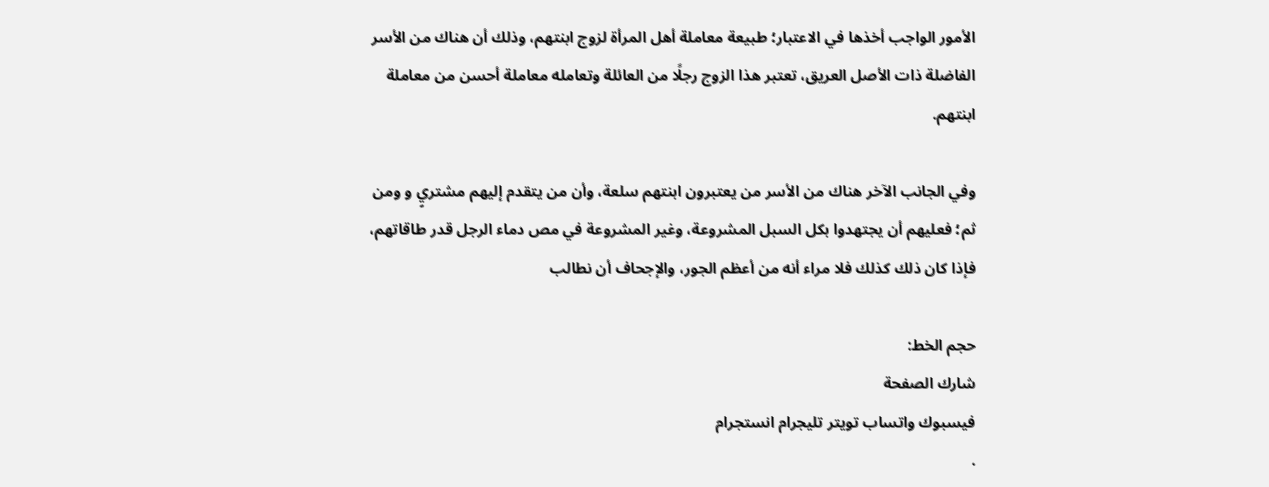الأمور الواجب أخذها في الاعتبار؛ طبيعة معاملة أهل المرأة لزوج ابنتهم، وذلك أن هناك من الأسر الفاضلة ذات الأصل العريق، تعتبر هذا الزوج رجلًا من العائلة وتعامله معاملة أحسن من معاملة ابنتهم.

وفي الجانب الآخر هناك من الأسر من يعتبرون ابنتهم سلعة، وأن من يتقدم إليهم مشتريٍ و ومن ثم؛ فعليهم أن يجتهدوا بكل السبل المشروعة، وغير المشروعة في مص دماء الرجل قدر طاقاتهم، فإذا كان ذلك كذلك فلا مراء أنه من أعظم الجور، والإجحاف أن نطالب

حجم الخط:
شارك الصفحة
فيسبوك واتساب تويتر تليجرام انستجرام
.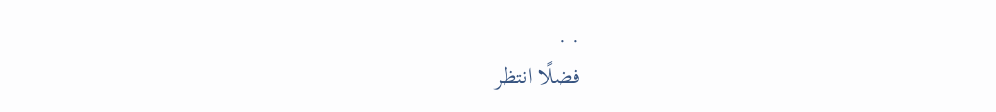. .
فضلًا انتظر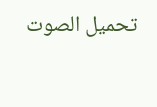تحميل الصوت